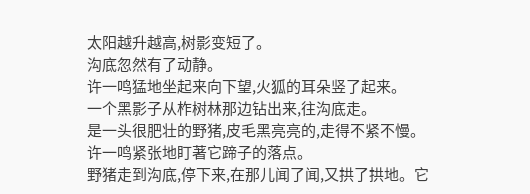太阳越升越高,树影变短了。
沟底忽然有了动静。
许一鸣猛地坐起来向下望,火狐的耳朵竖了起来。
一个黑影子从柞树林那边钻出来,往沟底走。
是一头很肥壮的野猪,皮毛黑亮亮的,走得不紧不慢。
许一鸣紧张地盯著它蹄子的落点。
野猪走到沟底,停下来,在那儿闻了闻,又拱了拱地。它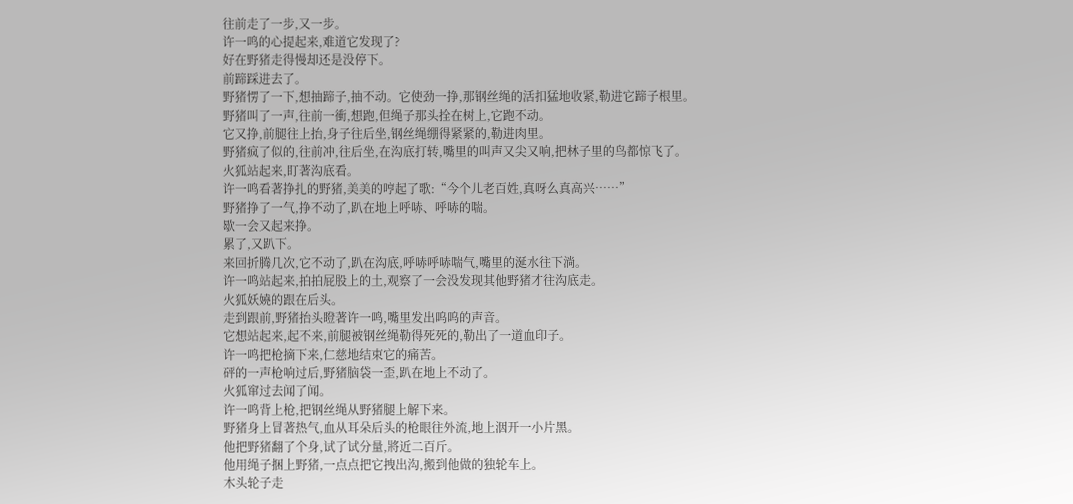往前走了一步,又一步。
许一鸣的心提起来,难道它发现了?
好在野猪走得慢却还是没停下。
前蹄踩进去了。
野猪愣了一下,想抽蹄子,抽不动。它使劲一挣,那钢丝绳的活扣猛地收紧,勒进它蹄子根里。
野猪叫了一声,往前一衝,想跑,但绳子那头拴在树上,它跑不动。
它又挣,前腿往上抬,身子往后坐,钢丝绳绷得紧紧的,勒进肉里。
野猪疯了似的,往前冲,往后坐,在沟底打转,嘴里的叫声又尖又响,把林子里的鸟都惊飞了。
火狐站起来,盯著沟底看。
许一鸣看著挣扎的野猪,美美的哼起了歌:“今个儿老百姓,真呀么真高兴……”
野猪挣了一气,挣不动了,趴在地上呼哧、呼哧的喘。
歇一会又起来挣。
累了,又趴下。
来回折腾几次,它不动了,趴在沟底,呼哧呼哧喘气,嘴里的涎水往下淌。
许一鸣站起来,拍拍屁股上的土,观察了一会没发现其他野猪才往沟底走。
火狐妖嬈的跟在后头。
走到跟前,野猪抬头瞪著许一鸣,嘴里发出呜呜的声音。
它想站起来,起不来,前腿被钢丝绳勒得死死的,勒出了一道血印子。
许一鸣把枪摘下来,仁慈地结束它的痛苦。
砰的一声枪响过后,野猪脑袋一歪,趴在地上不动了。
火狐窜过去闻了闻。
许一鸣背上枪,把钢丝绳从野猪腿上解下来。
野猪身上冒著热气,血从耳朵后头的枪眼往外流,地上洇开一小片黑。
他把野猪翻了个身,试了试分量,將近二百斤。
他用绳子捆上野猪,一点点把它拽出沟,搬到他做的独轮车上。
木头轮子走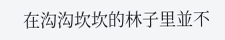在沟沟坎坎的林子里並不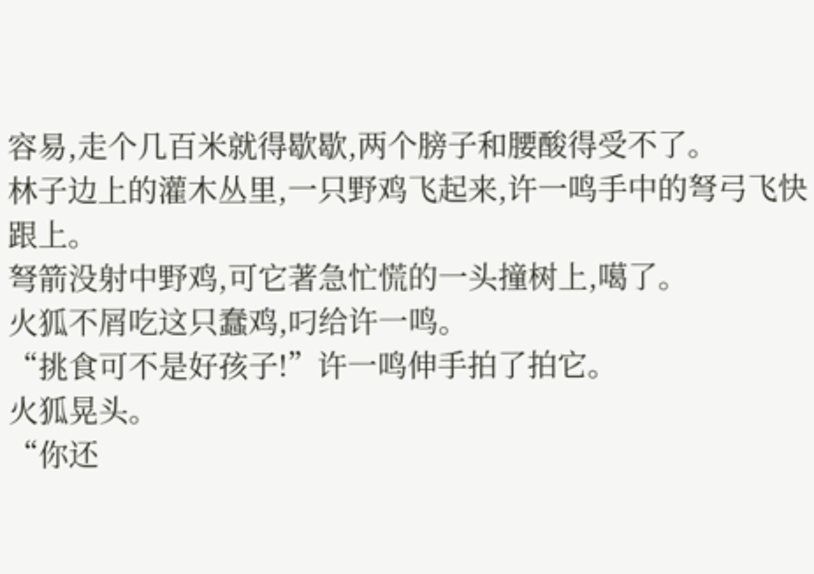容易,走个几百米就得歇歇,两个膀子和腰酸得受不了。
林子边上的灌木丛里,一只野鸡飞起来,许一鸣手中的弩弓飞快跟上。
弩箭没射中野鸡,可它著急忙慌的一头撞树上,噶了。
火狐不屑吃这只蠢鸡,叼给许一鸣。
“挑食可不是好孩子!”许一鸣伸手拍了拍它。
火狐晃头。
“你还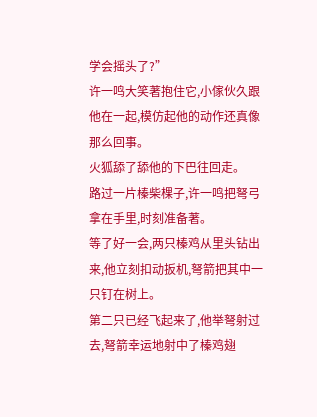学会摇头了?”
许一鸣大笑著抱住它,小傢伙久跟他在一起,模仿起他的动作还真像那么回事。
火狐舔了舔他的下巴往回走。
路过一片榛柴棵子,许一鸣把弩弓拿在手里,时刻准备著。
等了好一会,两只榛鸡从里头钻出来,他立刻扣动扳机,弩箭把其中一只钉在树上。
第二只已经飞起来了,他举弩射过去,弩箭幸运地射中了榛鸡翅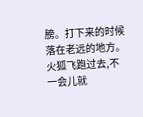膀。打下来的时候落在老远的地方。
火狐飞跑过去,不一会儿就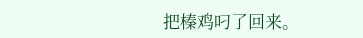把榛鸡叼了回来。